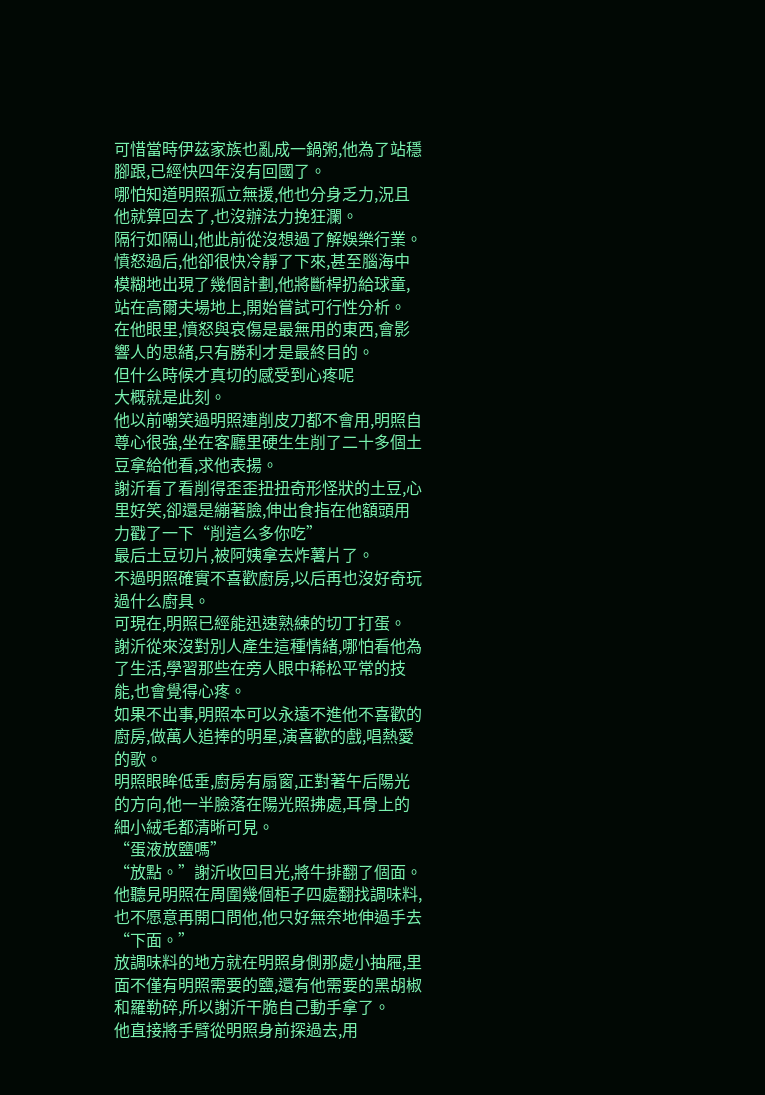可惜當時伊茲家族也亂成一鍋粥,他為了站穩腳跟,已經快四年沒有回國了。
哪怕知道明照孤立無援,他也分身乏力,況且他就算回去了,也沒辦法力挽狂瀾。
隔行如隔山,他此前從沒想過了解娛樂行業。
憤怒過后,他卻很快冷靜了下來,甚至腦海中模糊地出現了幾個計劃,他將斷桿扔給球童,站在高爾夫場地上,開始嘗試可行性分析。
在他眼里,憤怒與哀傷是最無用的東西,會影響人的思緒,只有勝利才是最終目的。
但什么時候才真切的感受到心疼呢
大概就是此刻。
他以前嘲笑過明照連削皮刀都不會用,明照自尊心很強,坐在客廳里硬生生削了二十多個土豆拿給他看,求他表揚。
謝沂看了看削得歪歪扭扭奇形怪狀的土豆,心里好笑,卻還是繃著臉,伸出食指在他額頭用力戳了一下“削這么多你吃”
最后土豆切片,被阿姨拿去炸薯片了。
不過明照確實不喜歡廚房,以后再也沒好奇玩過什么廚具。
可現在,明照已經能迅速熟練的切丁打蛋。
謝沂從來沒對別人產生這種情緒,哪怕看他為了生活,學習那些在旁人眼中稀松平常的技能,也會覺得心疼。
如果不出事,明照本可以永遠不進他不喜歡的廚房,做萬人追捧的明星,演喜歡的戲,唱熱愛的歌。
明照眼眸低垂,廚房有扇窗,正對著午后陽光的方向,他一半臉落在陽光照拂處,耳骨上的細小絨毛都清晰可見。
“蛋液放鹽嗎”
“放點。”謝沂收回目光,將牛排翻了個面。
他聽見明照在周圍幾個柜子四處翻找調味料,也不愿意再開口問他,他只好無奈地伸過手去“下面。”
放調味料的地方就在明照身側那處小抽屜,里面不僅有明照需要的鹽,還有他需要的黑胡椒和羅勒碎,所以謝沂干脆自己動手拿了。
他直接將手臂從明照身前探過去,用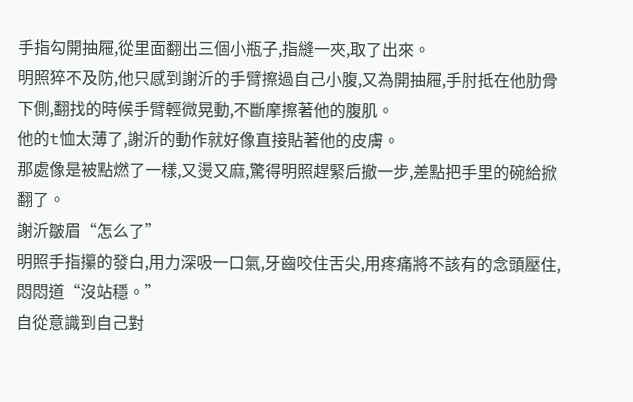手指勾開抽屜,從里面翻出三個小瓶子,指縫一夾,取了出來。
明照猝不及防,他只感到謝沂的手臂擦過自己小腹,又為開抽屜,手肘抵在他肋骨下側,翻找的時候手臂輕微晃動,不斷摩擦著他的腹肌。
他的t恤太薄了,謝沂的動作就好像直接貼著他的皮膚。
那處像是被點燃了一樣,又燙又麻,驚得明照趕緊后撤一步,差點把手里的碗給掀翻了。
謝沂皺眉“怎么了”
明照手指攥的發白,用力深吸一口氣,牙齒咬住舌尖,用疼痛將不該有的念頭壓住,悶悶道“沒站穩。”
自從意識到自己對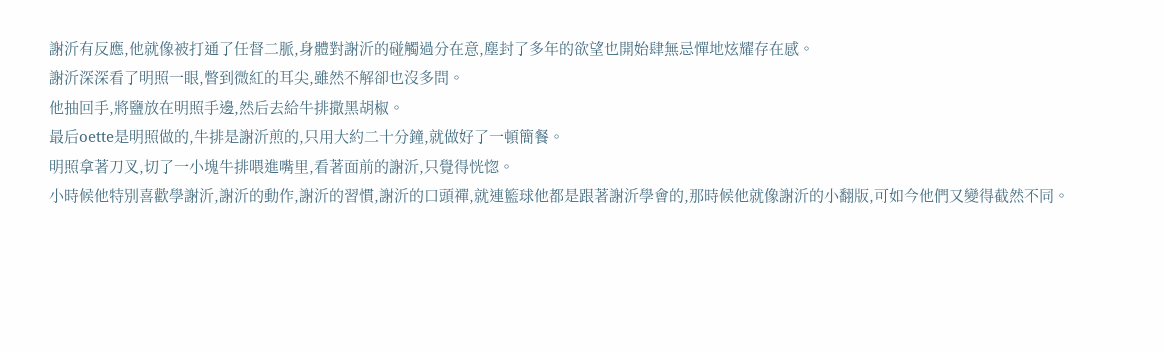謝沂有反應,他就像被打通了任督二脈,身體對謝沂的碰觸過分在意,塵封了多年的欲望也開始肆無忌憚地炫耀存在感。
謝沂深深看了明照一眼,瞥到微紅的耳尖,雖然不解卻也沒多問。
他抽回手,將鹽放在明照手邊,然后去給牛排撒黑胡椒。
最后oette是明照做的,牛排是謝沂煎的,只用大約二十分鐘,就做好了一頓簡餐。
明照拿著刀叉,切了一小塊牛排喂進嘴里,看著面前的謝沂,只覺得恍惚。
小時候他特別喜歡學謝沂,謝沂的動作,謝沂的習慣,謝沂的口頭禪,就連籃球他都是跟著謝沂學會的,那時候他就像謝沂的小翻版,可如今他們又變得截然不同。